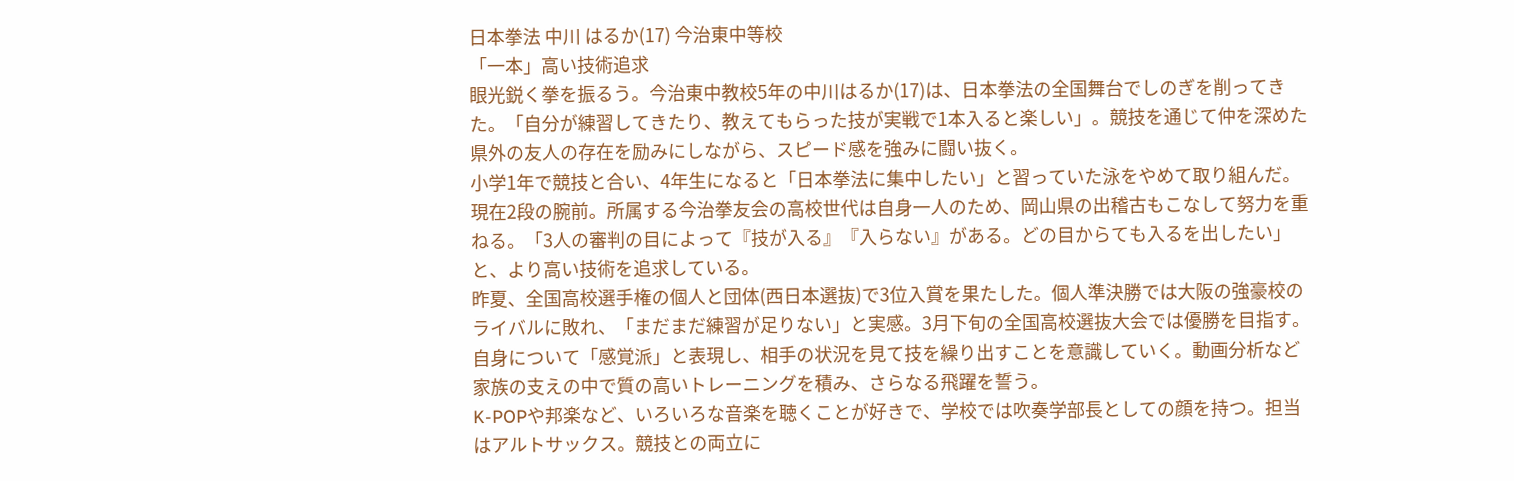日本拳法 中川 はるか(17) 今治東中等校
「一本」高い技術追求
眼光鋭く拳を振るう。今治東中教校5年の中川はるか(17)は、日本拳法の全国舞台でしのぎを削ってきた。「自分が練習してきたり、教えてもらった技が実戦で1本入ると楽しい」。競技を通じて仲を深めた県外の友人の存在を励みにしながら、スピード感を強みに闘い抜く。
小学1年で競技と合い、4年生になると「日本拳法に集中したい」と習っていた泳をやめて取り組んだ。現在2段の腕前。所属する今治拳友会の高校世代は自身一人のため、岡山県の出稽古もこなして努力を重ねる。「3人の審判の目によって『技が入る』『入らない』がある。どの目からても入るを出したい」と、より高い技術を追求している。
昨夏、全国高校選手権の個人と団体(西日本選抜)で3位入賞を果たした。個人準決勝では大阪の強豪校のライバルに敗れ、「まだまだ練習が足りない」と実感。3月下旬の全国高校選抜大会では優勝を目指す。
自身について「感覚派」と表現し、相手の状況を見て技を繰り出すことを意識していく。動画分析など家族の支えの中で質の高いトレーニングを積み、さらなる飛躍を誓う。
K-POPや邦楽など、いろいろな音楽を聴くことが好きで、学校では吹奏学部長としての顔を持つ。担当はアルトサックス。競技との両立に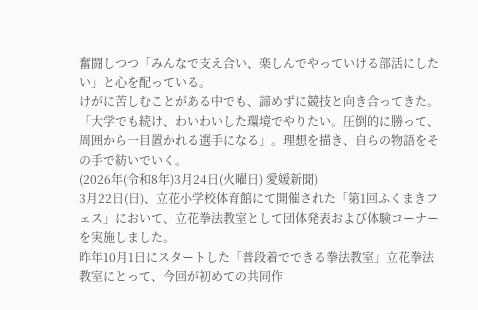奮闘しつつ「みんなで支え合い、楽しんでやっていける部活にしたい」と心を配っている。
けがに苦しむことがある中でも、諦めずに競技と向き合ってきた。「大学でも続け、わいわいした環境でやりたい。圧倒的に勝って、周囲から一目置かれる選手になる」。理想を描き、自らの物語をその手で紡いでいく。
(2026年(令和8年)3月24日(火曜日) 愛媛新聞)
3月22日(日)、立花小学校体育館にて開催された「第1回ふくまきフェス」において、立花拳法教室として団体発表および体験コーナーを実施しました。
昨年10月1日にスタートした「普段着でできる拳法教室」立花拳法教室にとって、今回が初めての共同作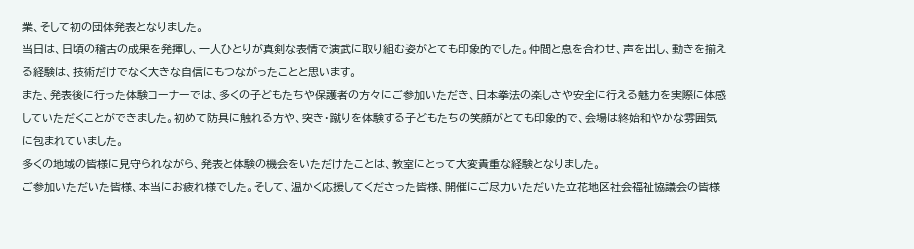業、そして初の団体発表となりました。
当日は、日頃の稽古の成果を発揮し、一人ひとりが真剣な表情で演武に取り組む姿がとても印象的でした。仲間と息を合わせ、声を出し、動きを揃える経験は、技術だけでなく大きな自信にもつながったことと思います。
また、発表後に行った体験コーナーでは、多くの子どもたちや保護者の方々にご参加いただき、日本拳法の楽しさや安全に行える魅力を実際に体感していただくことができました。初めて防具に触れる方や、突き・蹴りを体験する子どもたちの笑顔がとても印象的で、会場は終始和やかな雰囲気に包まれていました。
多くの地域の皆様に見守られながら、発表と体験の機会をいただけたことは、教室にとって大変貴重な経験となりました。
ご参加いただいた皆様、本当にお疲れ様でした。そして、温かく応援してくださった皆様、開催にご尽力いただいた立花地区社会福祉協議会の皆様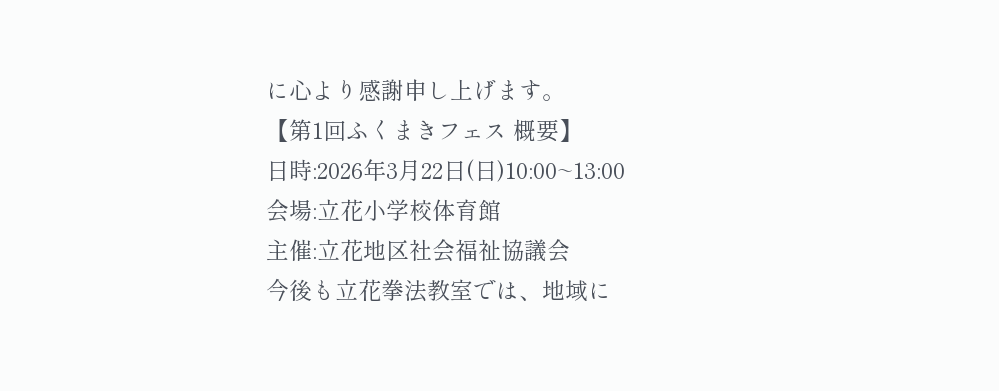に心より感謝申し上げます。
【第1回ふくまきフェス 概要】
日時:2026年3月22日(日)10:00~13:00
会場:立花小学校体育館
主催:立花地区社会福祉協議会
今後も立花拳法教室では、地域に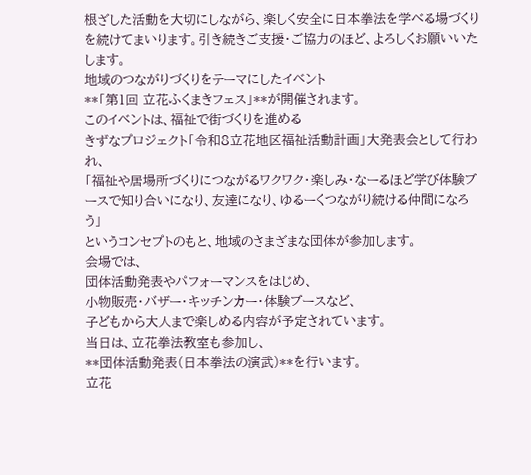根ざした活動を大切にしながら、楽しく安全に日本拳法を学べる場づくりを続けてまいります。引き続きご支援・ご協力のほど、よろしくお願いいたします。
地域のつながりづくりをテーマにしたイベント
**「第1回 立花ふくまきフェス」**が開催されます。
このイベントは、福祉で街づくりを進める
きずなプロジェクト「令和8立花地区福祉活動計画」大発表会として行われ、
「福祉や居場所づくりにつながるワクワク・楽しみ・なーるほど学び体験ブースで知り合いになり、友達になり、ゆるーくつながり続ける仲間になろう」
というコンセプトのもと、地域のさまざまな団体が参加します。
会場では、
団体活動発表やパフォーマンスをはじめ、
小物販売・バザー・キッチンカー・体験ブースなど、
子どもから大人まで楽しめる内容が予定されています。
当日は、立花拳法教室も参加し、
**団体活動発表(日本拳法の演武)**を行います。
立花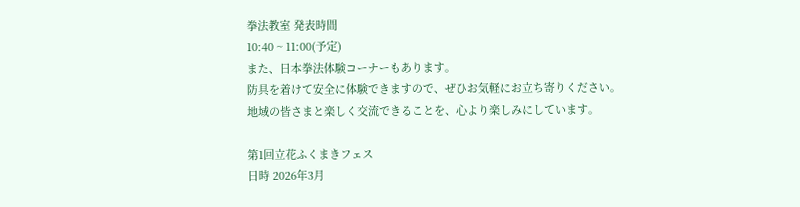拳法教室 発表時間
10:40 ~ 11:00(予定)
また、日本拳法体験コーナーもあります。
防具を着けて安全に体験できますので、ぜひお気軽にお立ち寄りください。
地域の皆さまと楽しく交流できることを、心より楽しみにしています。

第1回立花ふくまきフェス
日時 2026年3月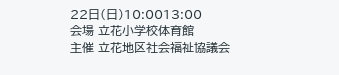22日(日)10:0013:00
会場 立花小学校体育館
主催 立花地区社会福祉協議会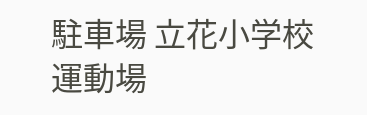駐車場 立花小学校運動場